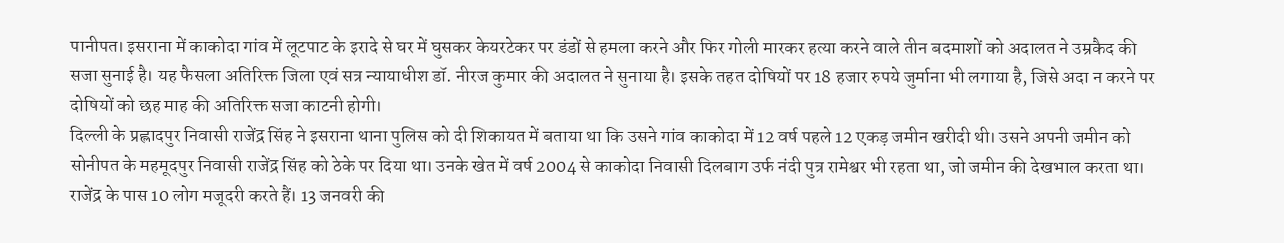पानीपत। इसराना में काकोदा गांव में लूटपाट के इरादे से घर में घुसकर केयरटेकर पर डंडों से हमला करने और फिर गोली मारकर हत्या करने वाले तीन बदमाशों को अदालत ने उम्रकैद की सजा सुनाई है। यह फैसला अतिरिक्त जिला एवं सत्र न्यायाधीश डॉ. नीरज कुमार की अदालत ने सुनाया है। इसके तहत दोषियों पर 18 हजार रुपये जुर्माना भी लगाया है, जिसे अदा न करने पर दोषियों को छह माह की अतिरिक्त सजा काटनी होगी।
दिल्ली के प्रह्लादपुर निवासी राजेंद्र सिंह ने इसराना थाना पुलिस को दी शिकायत में बताया था कि उसने गांव काकोदा में 12 वर्ष पहले 12 एकड़ जमीन खरीदी थी। उसने अपनी जमीन को सोनीपत के महमूदपुर निवासी राजेंद्र सिंह को ठेके पर दिया था। उनके खेत में वर्ष 2004 से काकोदा निवासी दिलबाग उर्फ नंदी पुत्र रामेश्वर भी रहता था, जो जमीन की देखभाल करता था। राजेंद्र के पास 10 लोग मजूदरी करते हैं। 13 जनवरी की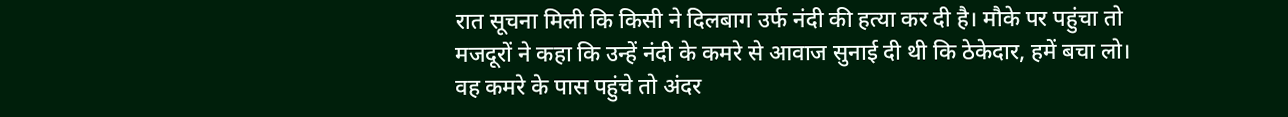रात सूचना मिली कि किसी ने दिलबाग उर्फ नंदी की हत्या कर दी है। मौके पर पहुंचा तो मजदूरों ने कहा कि उन्हें नंदी के कमरे से आवाज सुनाई दी थी कि ठेकेदार, हमें बचा लो। वह कमरे के पास पहुंचे तो अंदर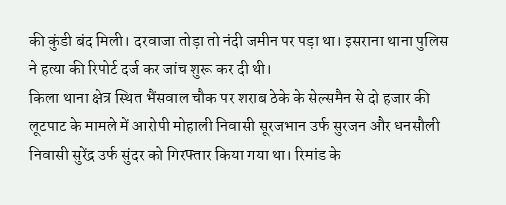की कुंडी बंद मिली। दरवाजा तोड़ा तो नंदी जमीन पर पड़ा था। इसराना थाना पुलिस ने हत्या की रिपोर्ट दर्ज कर जांच शुरू कर दी थी।
किला थाना क्षेत्र स्थित भैंसवाल चौक पर शराब ठेके के सेल्समैन से दो हजार की लूटपाट के मामले में आरोपी मोहाली निवासी सूरजभान उर्फ सुरजन और धनसौली निवासी सुरेंद्र उर्फ सुंदर को गिरफ्तार किया गया था। रिमांड के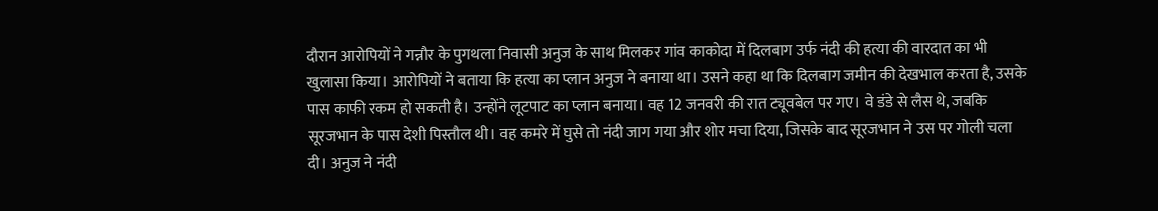दौरान आरोपियों ने गन्नौर के पुगथला निवासी अनुज के साथ मिलकर गांव काकोदा में दिलबाग उर्फ नंदी की हत्या की वारदात का भी खुलासा किया। आरोपियों ने बताया कि हत्या का प्लान अनुज ने बनाया था। उसने कहा था कि दिलबाग जमीन की देखभाल करता है, उसके पास काफी रकम हो सकती है। उन्होंने लूटपाट का प्लान बनाया। वह 12 जनवरी की रात ट्यूवबेल पर गए। वे डंडे से लैस थे, जबकि सूरजभान के पास देशी पिस्तौल थी। वह कमरे में घुसे तो नंदी जाग गया और शोर मचा दिया, जिसके बाद सूरजभान ने उस पर गोली चला दी। अनुज ने नंदी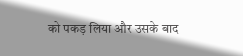को पकड़ लिया और उसके बाद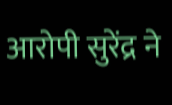आरोपी सुरेंद्र ने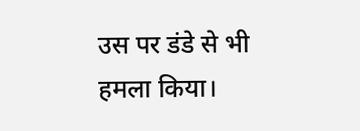उस पर डंडे से भी हमला किया।